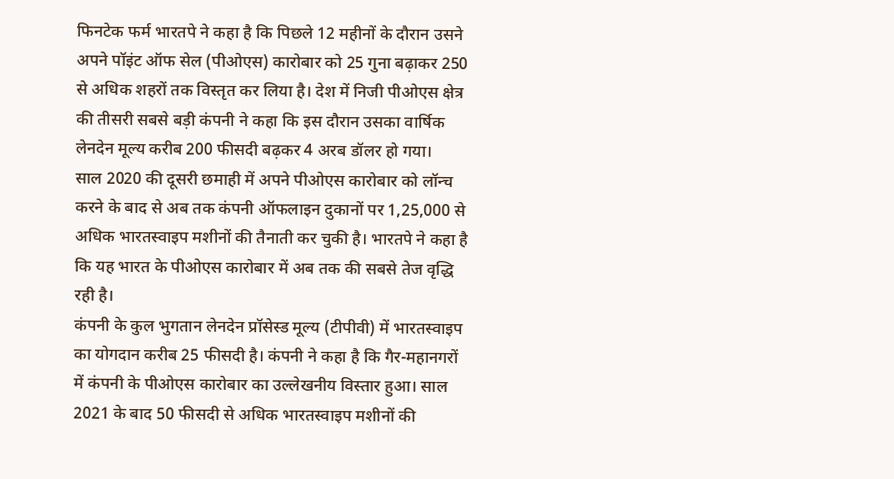फिनटेक फर्म भारतपे ने कहा है कि पिछले 12 महीनों के दौरान उसने अपने पॉइंट ऑफ सेल (पीओएस) कारोबार को 25 गुना बढ़ाकर 250 से अधिक शहरों तक विस्तृत कर लिया है। देश में निजी पीओएस क्षेत्र की तीसरी सबसे बड़ी कंपनी ने कहा कि इस दौरान उसका वार्षिक लेनदेन मूल्य करीब 200 फीसदी बढ़कर 4 अरब डॉलर हो गया।
साल 2020 की दूसरी छमाही में अपने पीओएस कारोबार को लॉन्च करने के बाद से अब तक कंपनी ऑफलाइन दुकानों पर 1,25,000 से अधिक भारतस्वाइप मशीनों की तैनाती कर चुकी है। भारतपे ने कहा है कि यह भारत के पीओएस कारोबार में अब तक की सबसे तेज वृद्धि रही है।
कंपनी के कुल भुगतान लेनदेन प्रॉसेस्ड मूल्य (टीपीवी) में भारतस्वाइप का योगदान करीब 25 फीसदी है। कंपनी ने कहा है कि गैर-महानगरों में कंपनी के पीओएस कारोबार का उल्लेखनीय विस्तार हुआ। साल 2021 के बाद 50 फीसदी से अधिक भारतस्वाइप मशीनों की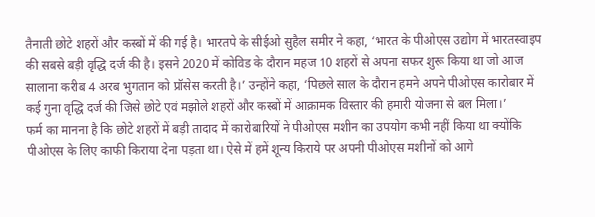तैनाती छोटे शहरों और कस्बों में की गई है। भारतपे के सीईओ सुहैल समीर ने कहा, ‘भारत के पीओएस उद्योग में भारतस्वाइप की सबसे बड़ी वृद्धि दर्ज की है। इसने 2020 में कोविड के दौरान महज 10 शहरों से अपना सफर शुरू किया था जो आज सालाना करीब 4 अरब भुगतान को प्रॉसेस करती है।’ उन्होंने कहा, ‘पिछले साल के दौरान हमने अपने पीओएस कारोबार में कई गुना वृद्धि दर्ज की जिसे छोटे एवं मझोले शहरों और कस्बों में आक्रामक विस्तार की हमारी योजना से बल मिला।’
फर्म का मानना है कि छोटे शहरों में बड़ी तादाद में कारोबारियों ने पीओएस मशीन का उपयोग कभी नहीं किया था क्योंकि पीओएस के लिए काफी किराया देना पड़ता था। ऐसे में हमें शून्य किराये पर अपनी पीओएस मशीनों को आगे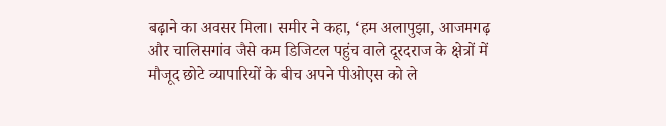बढ़ाने का अवसर मिला। समीर ने कहा, ‘हम अलापुझा, आजमगढ़ और चालिसगांव जैसे कम डिजिटल पहुंच वाले दूरदराज के क्षेत्रों में मौजूद छोटे व्यापारियों के बीच अपने पीओएस को ले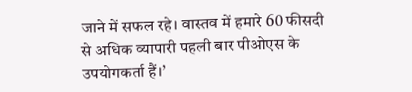जाने में सफल रहे। वास्तव में हमारे 60 फीसदी से अधिक व्यापारी पहली बार पीओएस के उपयोगकर्ता हैं।’